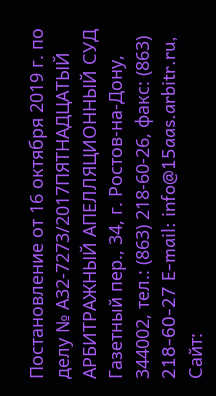Постановление от 16 октября 2019 г. по делу № А32-7273/2017ПЯТНАДЦАТЫЙ АРБИТРАЖНЫЙ АПЕЛЛЯЦИОННЫЙ СУД Газетный пер., 34, г. Ростов-на-Дону, 344002, тел.: (863) 218-60-26, факс: (863) 218-60-27 E-mail: info@15aas.arbitr.ru, Сайт: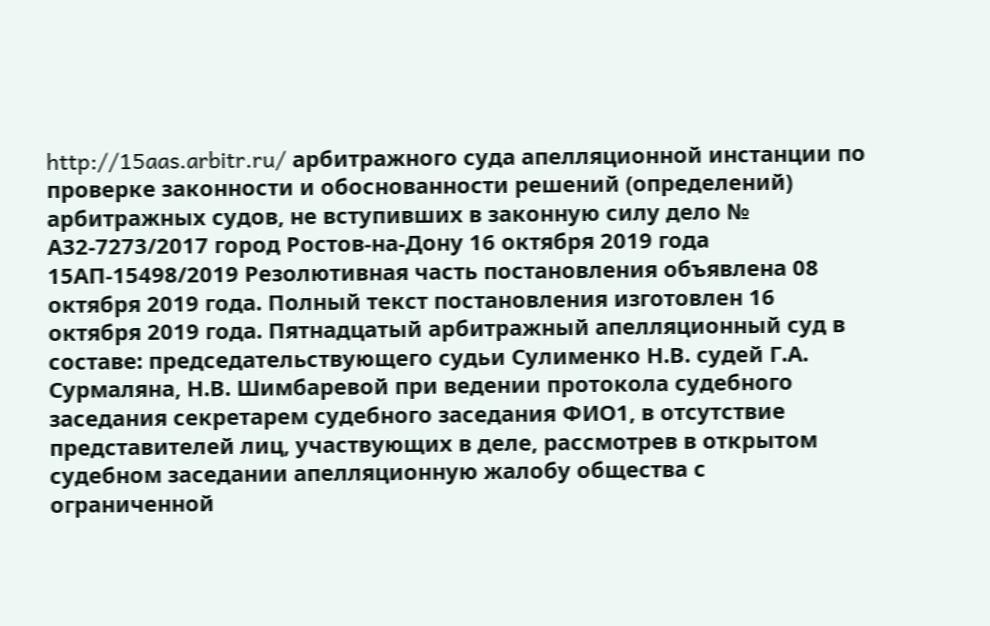http://15aas.arbitr.ru/ арбитражного суда апелляционной инстанции по проверке законности и обоснованности решений (определений) арбитражных судов, не вступивших в законную силу дело № А32-7273/2017 город Ростов-на-Дону 16 октября 2019 года 15АП-15498/2019 Резолютивная часть постановления объявлена 08 октября 2019 года. Полный текст постановления изготовлен 16 октября 2019 года. Пятнадцатый арбитражный апелляционный суд в составе: председательствующего судьи Сулименко Н.В. судей Г.А. Сурмаляна, Н.В. Шимбаревой при ведении протокола судебного заседания секретарем судебного заседания ФИО1, в отсутствие представителей лиц, участвующих в деле, рассмотрев в открытом судебном заседании апелляционную жалобу общества с ограниченной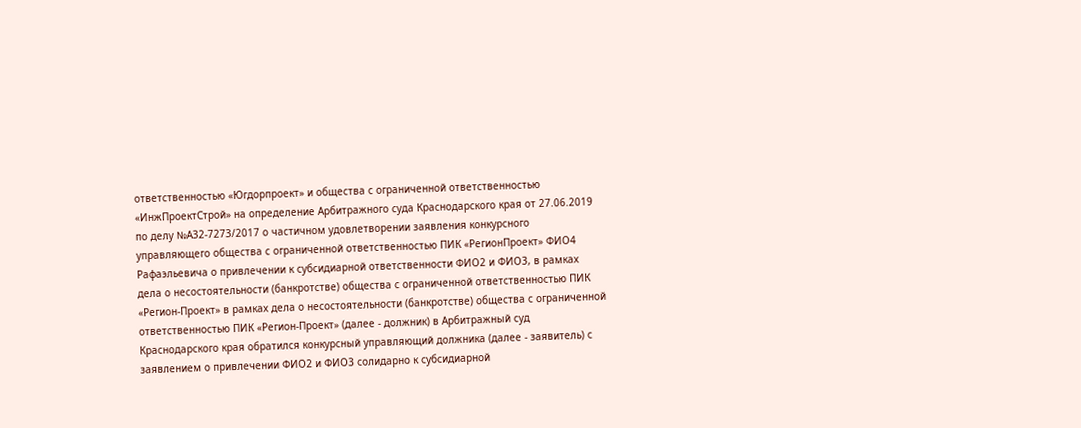ответственностью «Югдорпроект» и общества с ограниченной ответственностью «ИнжПроектСтрой» на определение Арбитражного суда Краснодарского края от 27.06.2019 по делу №А32-7273/2017 о частичном удовлетворении заявления конкурсного управляющего общества с ограниченной ответственностью ПИК «РегионПроект» ФИО4 Рафаэльевича о привлечении к субсидиарной ответственности ФИО2 и ФИО3, в рамках дела о несостоятельности (банкротстве) общества с ограниченной ответственностью ПИК «Регион-Проект» в рамках дела о несостоятельности (банкротстве) общества с ограниченной ответственностью ПИК «Регион-Проект» (далее - должник) в Арбитражный суд Краснодарского края обратился конкурсный управляющий должника (далее - заявитель) с заявлением о привлечении ФИО2 и ФИО3 солидарно к субсидиарной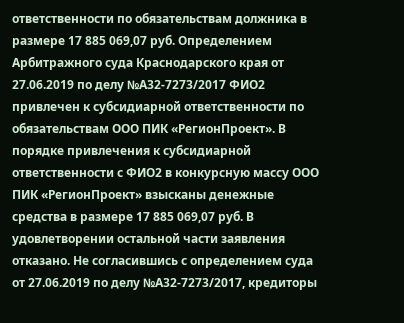ответственности по обязательствам должника в размере 17 885 069,07 руб. Определением Арбитражного суда Краснодарского края от 27.06.2019 по делу №А32-7273/2017 ФИО2 привлечен к субсидиарной ответственности по обязательствам ООО ПИК «РегионПроект». В порядке привлечения к субсидиарной ответственности с ФИО2 в конкурсную массу ООО ПИК «РегионПроект» взысканы денежные средства в размере 17 885 069,07 руб. В удовлетворении остальной части заявления отказано. Не согласившись с определением суда от 27.06.2019 по делу №А32-7273/2017, кредиторы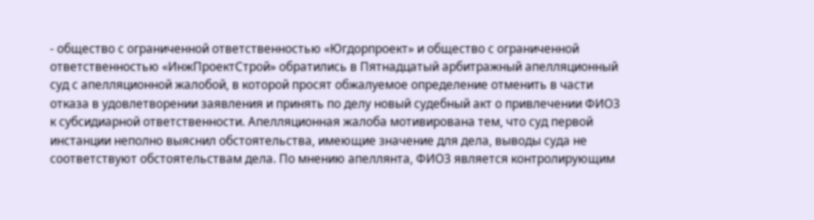- общество с ограниченной ответственностью «Югдорпроект» и общество с ограниченной ответственностью «ИнжПроектСтрой» обратились в Пятнадцатый арбитражный апелляционный суд с апелляционной жалобой, в которой просят обжалуемое определение отменить в части отказа в удовлетворении заявления и принять по делу новый судебный акт о привлечении ФИО3 к субсидиарной ответственности. Апелляционная жалоба мотивирована тем, что суд первой инстанции неполно выяснил обстоятельства, имеющие значение для дела, выводы суда не соответствуют обстоятельствам дела. По мнению апеллянта, ФИО3 является контролирующим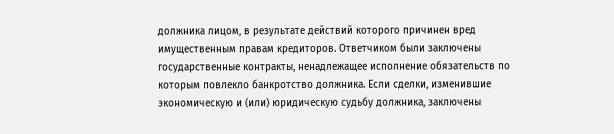должника лицом, в результате действий которого причинен вред имущественным правам кредиторов. Ответчиком были заключены государственные контракты, ненадлежащее исполнение обязательств по которым повлекло банкротство должника. Если сделки, изменившие экономическую и (или) юридическую судьбу должника, заключены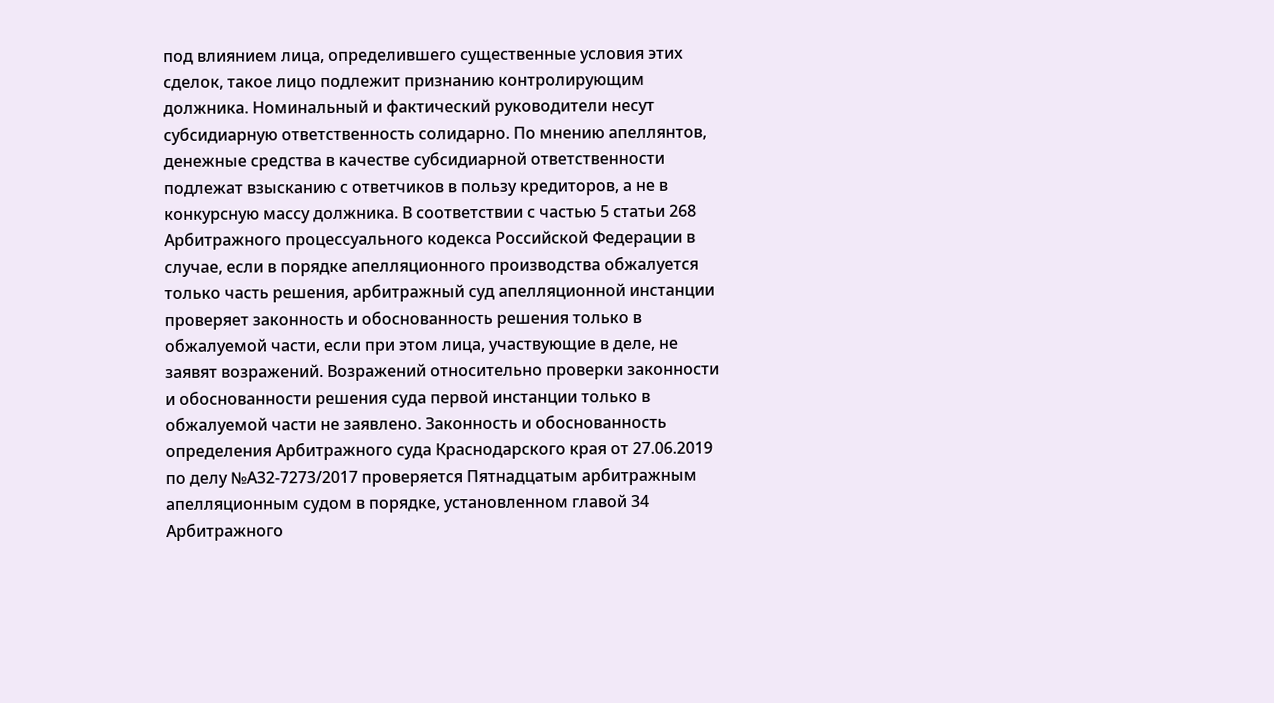под влиянием лица, определившего существенные условия этих сделок, такое лицо подлежит признанию контролирующим должника. Номинальный и фактический руководители несут субсидиарную ответственность солидарно. По мнению апеллянтов, денежные средства в качестве субсидиарной ответственности подлежат взысканию с ответчиков в пользу кредиторов, а не в конкурсную массу должника. В соответствии с частью 5 статьи 268 Арбитражного процессуального кодекса Российской Федерации в случае, если в порядке апелляционного производства обжалуется только часть решения, арбитражный суд апелляционной инстанции проверяет законность и обоснованность решения только в обжалуемой части, если при этом лица, участвующие в деле, не заявят возражений. Возражений относительно проверки законности и обоснованности решения суда первой инстанции только в обжалуемой части не заявлено. Законность и обоснованность определения Арбитражного суда Краснодарского края от 27.06.2019 по делу №А32-7273/2017 проверяется Пятнадцатым арбитражным апелляционным судом в порядке, установленном главой 34 Арбитражного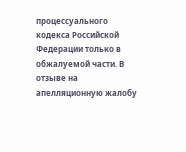процессуального кодекса Российской Федерации только в обжалуемой части. В отзыве на апелляционную жалобу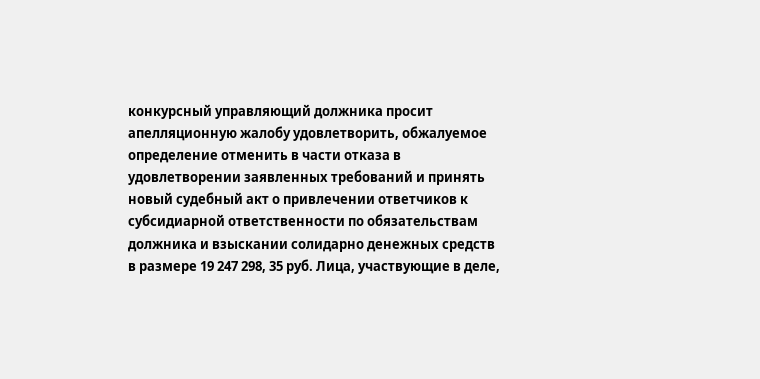конкурсный управляющий должника просит апелляционную жалобу удовлетворить, обжалуемое определение отменить в части отказа в удовлетворении заявленных требований и принять новый судебный акт о привлечении ответчиков к субсидиарной ответственности по обязательствам должника и взыскании солидарно денежных средств в размере 19 247 298, 35 руб. Лица, участвующие в деле,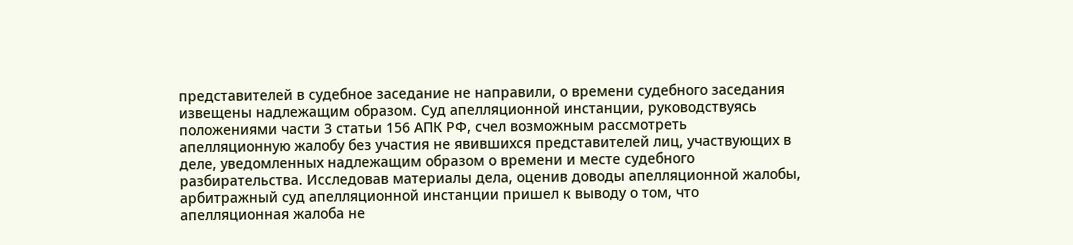представителей в судебное заседание не направили, о времени судебного заседания извещены надлежащим образом. Суд апелляционной инстанции, руководствуясь положениями части 3 статьи 156 АПК РФ, счел возможным рассмотреть апелляционную жалобу без участия не явившихся представителей лиц, участвующих в деле, уведомленных надлежащим образом о времени и месте судебного разбирательства. Исследовав материалы дела, оценив доводы апелляционной жалобы, арбитражный суд апелляционной инстанции пришел к выводу о том, что апелляционная жалоба не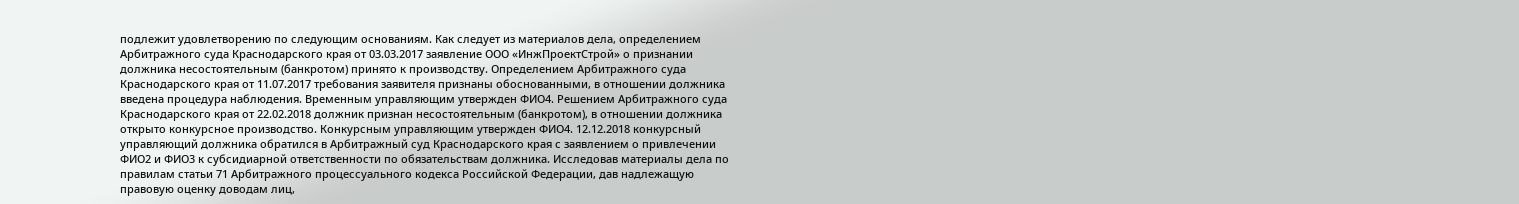подлежит удовлетворению по следующим основаниям. Как следует из материалов дела, определением Арбитражного суда Краснодарского края от 03.03.2017 заявление ООО «ИнжПроектСтрой» о признании должника несостоятельным (банкротом) принято к производству. Определением Арбитражного суда Краснодарского края от 11.07.2017 требования заявителя признаны обоснованными, в отношении должника введена процедура наблюдения. Временным управляющим утвержден ФИО4. Решением Арбитражного суда Краснодарского края от 22.02.2018 должник признан несостоятельным (банкротом), в отношении должника открыто конкурсное производство. Конкурсным управляющим утвержден ФИО4. 12.12.2018 конкурсный управляющий должника обратился в Арбитражный суд Краснодарского края с заявлением о привлечении ФИО2 и ФИО3 к субсидиарной ответственности по обязательствам должника. Исследовав материалы дела по правилам статьи 71 Арбитражного процессуального кодекса Российской Федерации, дав надлежащую правовую оценку доводам лиц,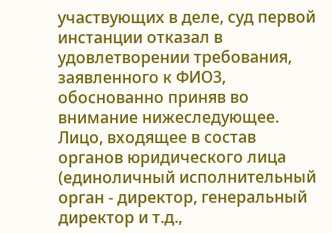участвующих в деле, суд первой инстанции отказал в удовлетворении требования, заявленного к ФИО3, обоснованно приняв во внимание нижеследующее. Лицо, входящее в состав органов юридического лица (единоличный исполнительный орган - директор, генеральный директор и т.д.,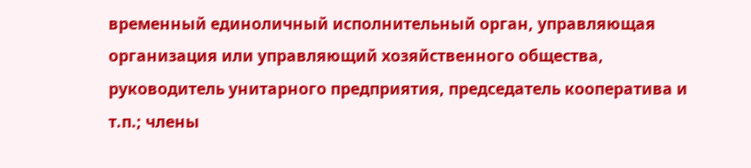временный единоличный исполнительный орган, управляющая организация или управляющий хозяйственного общества, руководитель унитарного предприятия, председатель кооператива и т.п.; члены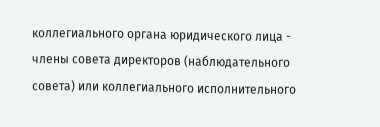коллегиального органа юридического лица - члены совета директоров (наблюдательного совета) или коллегиального исполнительного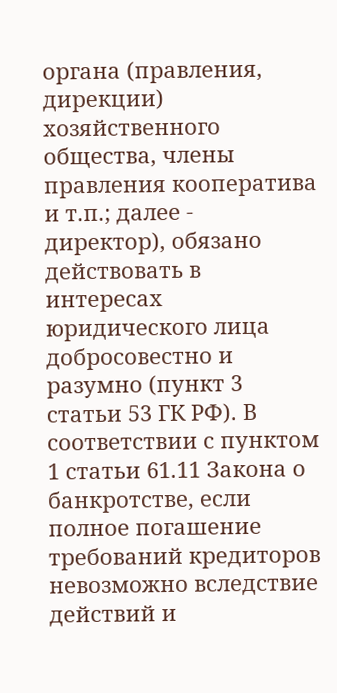органа (правления, дирекции) хозяйственного общества, члены правления кооператива и т.п.; далее - директор), обязано действовать в интересах юридического лица добросовестно и разумно (пункт 3 статьи 53 ГК РФ). В соответствии с пунктом 1 статьи 61.11 Закона о банкротстве, если полное погашение требований кредиторов невозможно вследствие действий и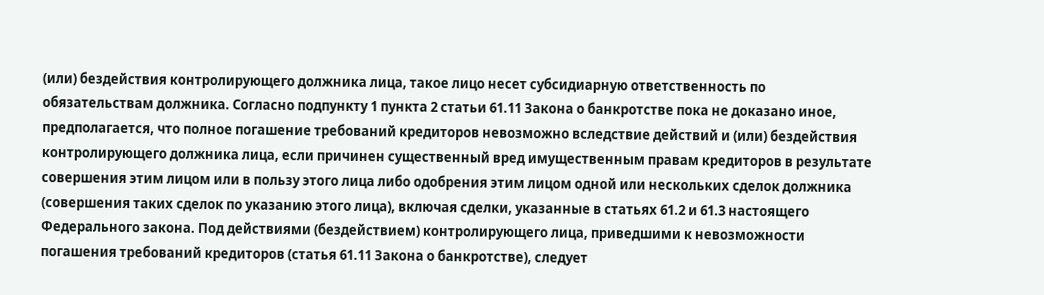(или) бездействия контролирующего должника лица, такое лицо несет субсидиарную ответственность по обязательствам должника. Согласно подпункту 1 пункта 2 статьи 61.11 Закона о банкротстве пока не доказано иное, предполагается, что полное погашение требований кредиторов невозможно вследствие действий и (или) бездействия контролирующего должника лица, если причинен существенный вред имущественным правам кредиторов в результате совершения этим лицом или в пользу этого лица либо одобрения этим лицом одной или нескольких сделок должника (совершения таких сделок по указанию этого лица), включая сделки, указанные в статьях 61.2 и 61.3 настоящего Федерального закона. Под действиями (бездействием) контролирующего лица, приведшими к невозможности погашения требований кредиторов (статья 61.11 Закона о банкротстве), следует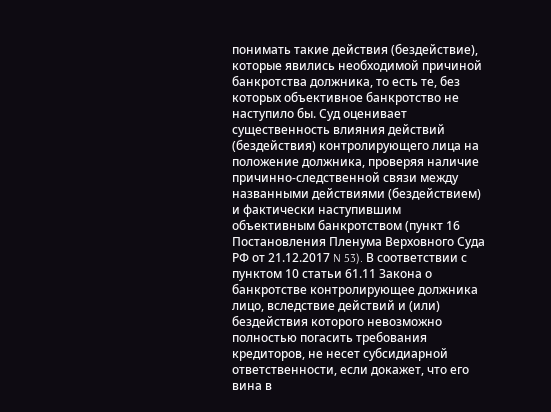понимать такие действия (бездействие), которые явились необходимой причиной банкротства должника, то есть те, без которых объективное банкротство не наступило бы. Суд оценивает существенность влияния действий (бездействия) контролирующего лица на положение должника, проверяя наличие причинно-следственной связи между названными действиями (бездействием) и фактически наступившим объективным банкротством (пункт 16 Постановления Пленума Верховного Суда РФ от 21.12.2017 N 53). В соответствии с пунктом 10 статьи 61.11 Закона о банкротстве контролирующее должника лицо, вследствие действий и (или) бездействия которого невозможно полностью погасить требования кредиторов, не несет субсидиарной ответственности, если докажет, что его вина в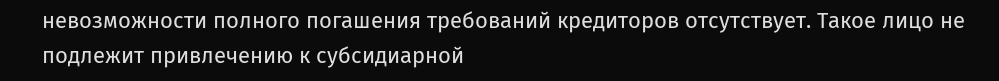невозможности полного погашения требований кредиторов отсутствует. Такое лицо не подлежит привлечению к субсидиарной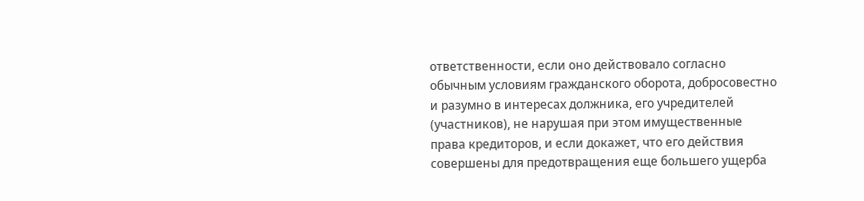ответственности, если оно действовало согласно обычным условиям гражданского оборота, добросовестно и разумно в интересах должника, его учредителей (участников), не нарушая при этом имущественные права кредиторов, и если докажет, что его действия совершены для предотвращения еще большего ущерба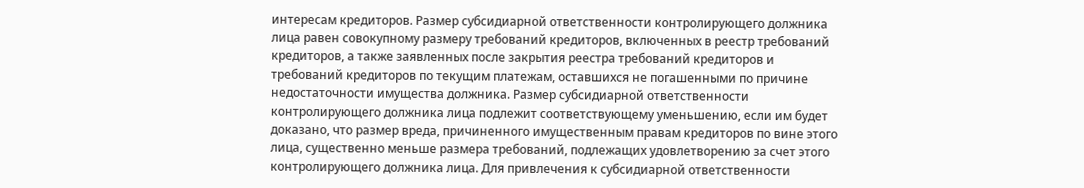интересам кредиторов. Размер субсидиарной ответственности контролирующего должника лица равен совокупному размеру требований кредиторов, включенных в реестр требований кредиторов, а также заявленных после закрытия реестра требований кредиторов и требований кредиторов по текущим платежам, оставшихся не погашенными по причине недостаточности имущества должника. Размер субсидиарной ответственности контролирующего должника лица подлежит соответствующему уменьшению, если им будет доказано, что размер вреда, причиненного имущественным правам кредиторов по вине этого лица, существенно меньше размера требований, подлежащих удовлетворению за счет этого контролирующего должника лица. Для привлечения к субсидиарной ответственности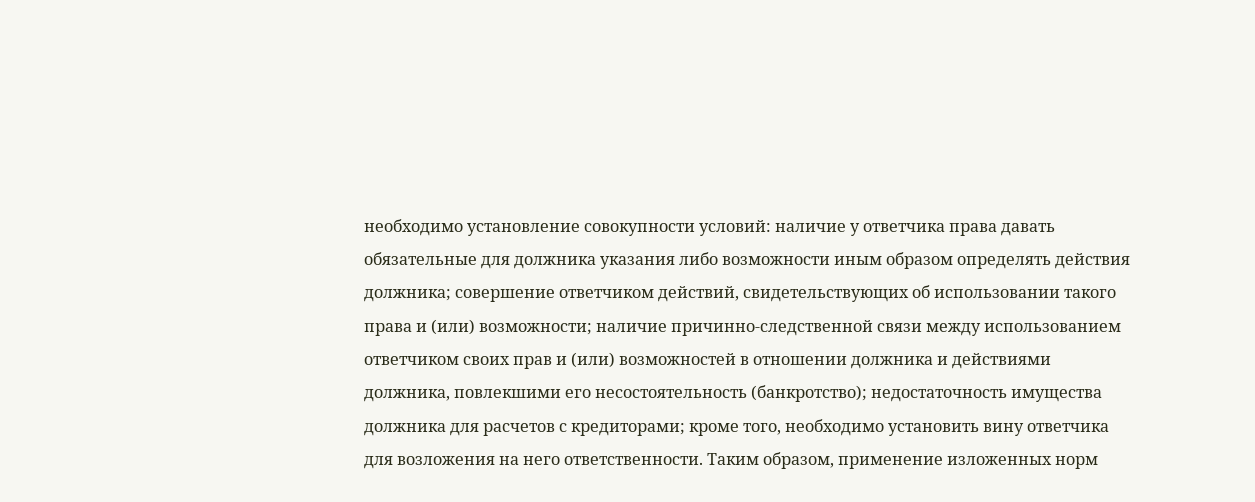необходимо установление совокупности условий: наличие у ответчика права давать обязательные для должника указания либо возможности иным образом определять действия должника; совершение ответчиком действий, свидетельствующих об использовании такого права и (или) возможности; наличие причинно-следственной связи между использованием ответчиком своих прав и (или) возможностей в отношении должника и действиями должника, повлекшими его несостоятельность (банкротство); недостаточность имущества должника для расчетов с кредиторами; кроме того, необходимо установить вину ответчика для возложения на него ответственности. Таким образом, применение изложенных норм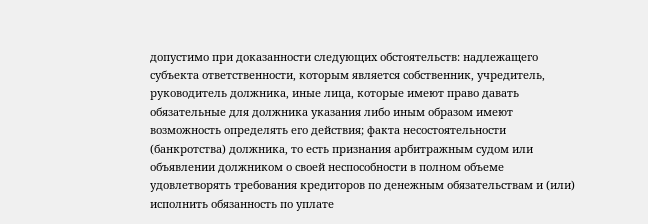допустимо при доказанности следующих обстоятельств: надлежащего субъекта ответственности, которым является собственник, учредитель, руководитель должника, иные лица, которые имеют право давать обязательные для должника указания либо иным образом имеют возможность определять его действия; факта несостоятельности (банкротства) должника, то есть признания арбитражным судом или объявлении должником о своей неспособности в полном объеме удовлетворять требования кредиторов по денежным обязательствам и (или) исполнить обязанность по уплате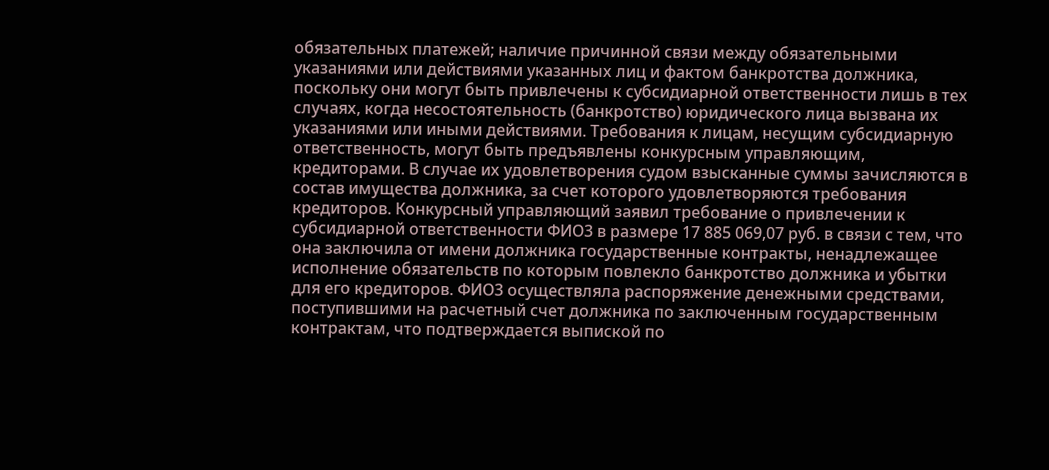обязательных платежей; наличие причинной связи между обязательными указаниями или действиями указанных лиц и фактом банкротства должника, поскольку они могут быть привлечены к субсидиарной ответственности лишь в тех случаях, когда несостоятельность (банкротство) юридического лица вызвана их указаниями или иными действиями. Требования к лицам, несущим субсидиарную ответственность, могут быть предъявлены конкурсным управляющим, кредиторами. В случае их удовлетворения судом взысканные суммы зачисляются в состав имущества должника, за счет которого удовлетворяются требования кредиторов. Конкурсный управляющий заявил требование о привлечении к субсидиарной ответственности ФИО3 в размере 17 885 069,07 руб. в связи с тем, что она заключила от имени должника государственные контракты, ненадлежащее исполнение обязательств по которым повлекло банкротство должника и убытки для его кредиторов. ФИО3 осуществляла распоряжение денежными средствами, поступившими на расчетный счет должника по заключенным государственным контрактам, что подтверждается выпиской по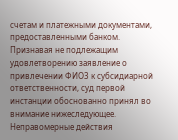счетам и платежными документами, предоставленными банком. Признавая не подлежащим удовлетворению заявление о привлечении ФИО3 к субсидиарной ответственности, суд первой инстанции обоснованно принял во внимание нижеследующее. Неправомерные действия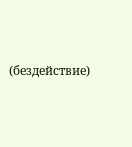(бездействие)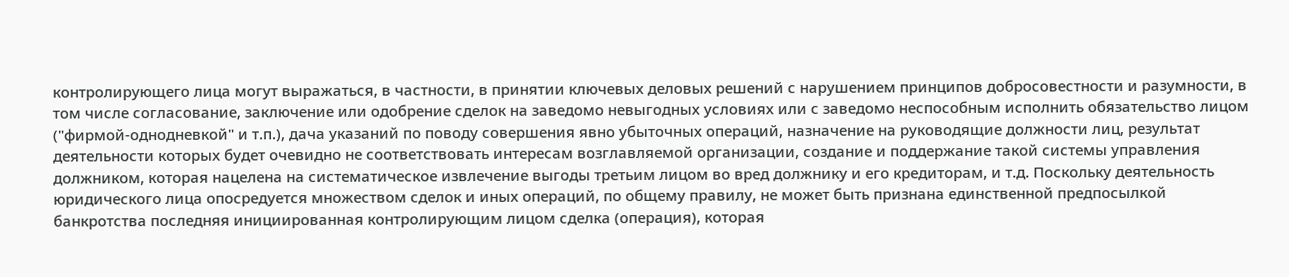контролирующего лица могут выражаться, в частности, в принятии ключевых деловых решений с нарушением принципов добросовестности и разумности, в том числе согласование, заключение или одобрение сделок на заведомо невыгодных условиях или с заведомо неспособным исполнить обязательство лицом ("фирмой-однодневкой" и т.п.), дача указаний по поводу совершения явно убыточных операций, назначение на руководящие должности лиц, результат деятельности которых будет очевидно не соответствовать интересам возглавляемой организации, создание и поддержание такой системы управления должником, которая нацелена на систематическое извлечение выгоды третьим лицом во вред должнику и его кредиторам, и т.д. Поскольку деятельность юридического лица опосредуется множеством сделок и иных операций, по общему правилу, не может быть признана единственной предпосылкой банкротства последняя инициированная контролирующим лицом сделка (операция), которая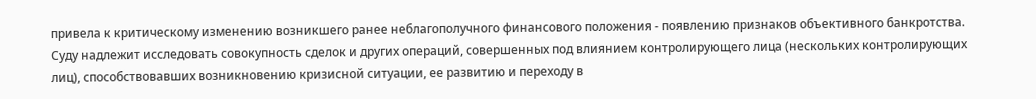привела к критическому изменению возникшего ранее неблагополучного финансового положения - появлению признаков объективного банкротства. Суду надлежит исследовать совокупность сделок и других операций, совершенных под влиянием контролирующего лица (нескольких контролирующих лиц), способствовавших возникновению кризисной ситуации, ее развитию и переходу в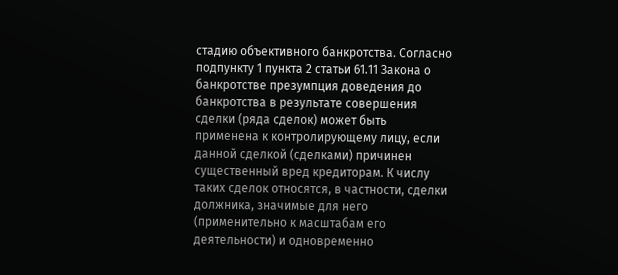стадию объективного банкротства. Согласно подпункту 1 пункта 2 статьи 61.11 Закона о банкротстве презумпция доведения до банкротства в результате совершения сделки (ряда сделок) может быть применена к контролирующему лицу, если данной сделкой (сделками) причинен существенный вред кредиторам. К числу таких сделок относятся, в частности, сделки должника, значимые для него (применительно к масштабам его деятельности) и одновременно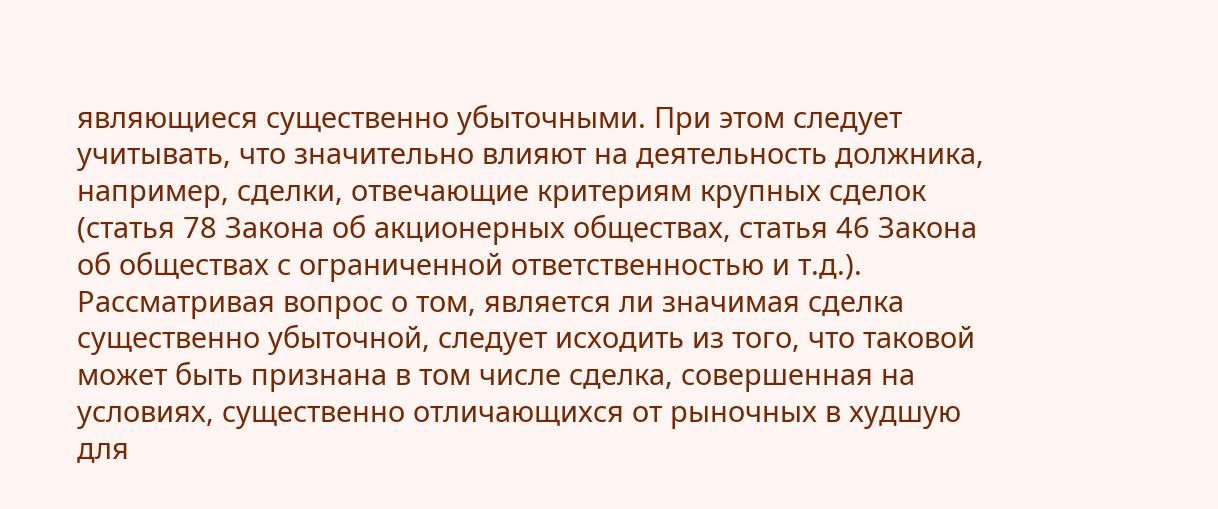являющиеся существенно убыточными. При этом следует учитывать, что значительно влияют на деятельность должника, например, сделки, отвечающие критериям крупных сделок (статья 78 Закона об акционерных обществах, статья 46 Закона об обществах с ограниченной ответственностью и т.д.). Рассматривая вопрос о том, является ли значимая сделка существенно убыточной, следует исходить из того, что таковой может быть признана в том числе сделка, совершенная на условиях, существенно отличающихся от рыночных в худшую для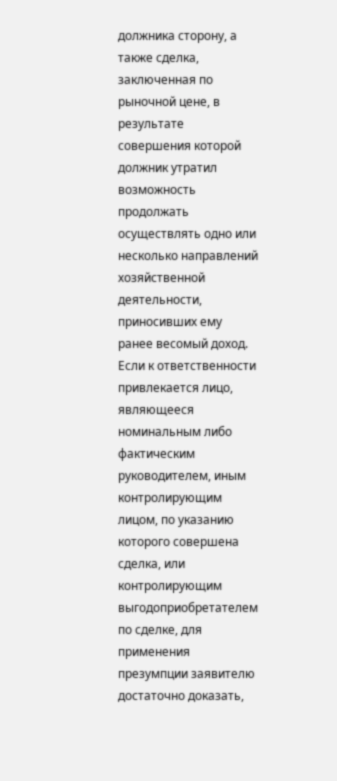должника сторону, а также сделка, заключенная по рыночной цене, в результате совершения которой должник утратил возможность продолжать осуществлять одно или несколько направлений хозяйственной деятельности, приносивших ему ранее весомый доход. Если к ответственности привлекается лицо, являющееся номинальным либо фактическим руководителем, иным контролирующим лицом, по указанию которого совершена сделка, или контролирующим выгодоприобретателем по сделке, для применения презумпции заявителю достаточно доказать,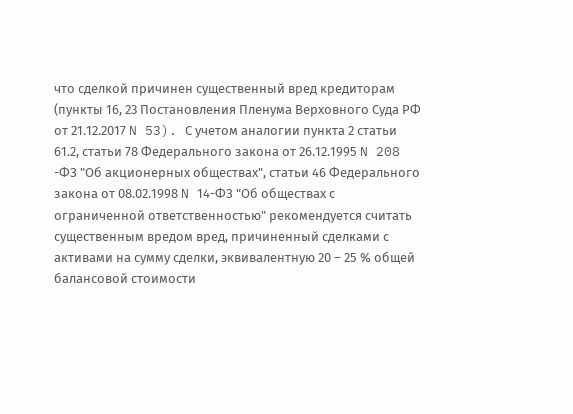что сделкой причинен существенный вред кредиторам (пункты 16, 23 Постановления Пленума Верховного Суда РФ от 21.12.2017 N 53). С учетом аналогии пункта 2 статьи 61.2, статьи 78 Федерального закона от 26.12.1995 N 208 -ФЗ "Об акционерных обществах", статьи 46 Федерального закона от 08.02.1998 N 14-ФЗ "Об обществах с ограниченной ответственностью" рекомендуется считать существенным вредом вред, причиненный сделками с активами на сумму сделки, эквивалентную 20 – 25 % общей балансовой стоимости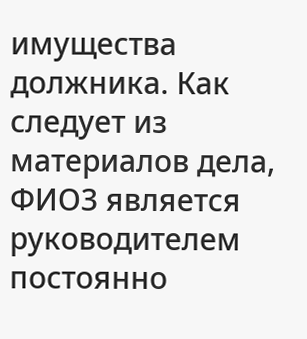имущества должника. Как следует из материалов дела, ФИО3 является руководителем постоянно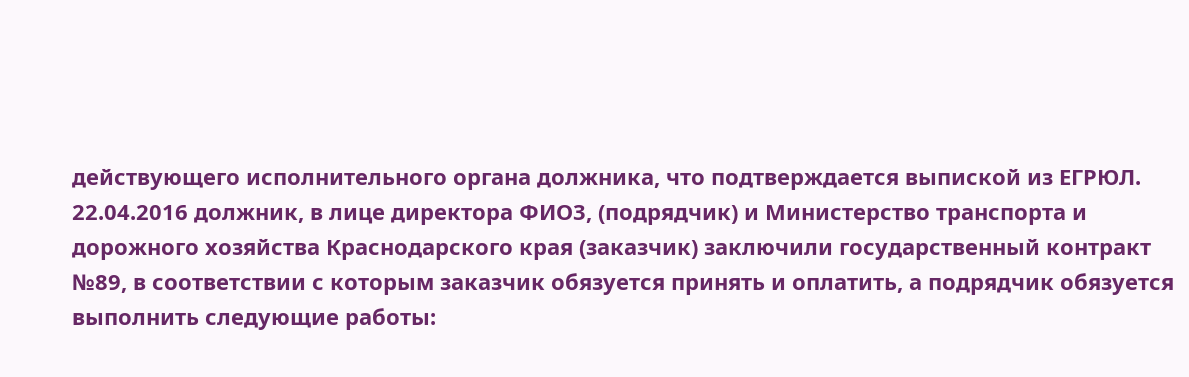действующего исполнительного органа должника, что подтверждается выпиской из ЕГРЮЛ. 22.04.2016 должник, в лице директора ФИО3, (подрядчик) и Министерство транспорта и дорожного хозяйства Краснодарского края (заказчик) заключили государственный контракт №89, в соответствии с которым заказчик обязуется принять и оплатить, а подрядчик обязуется выполнить следующие работы: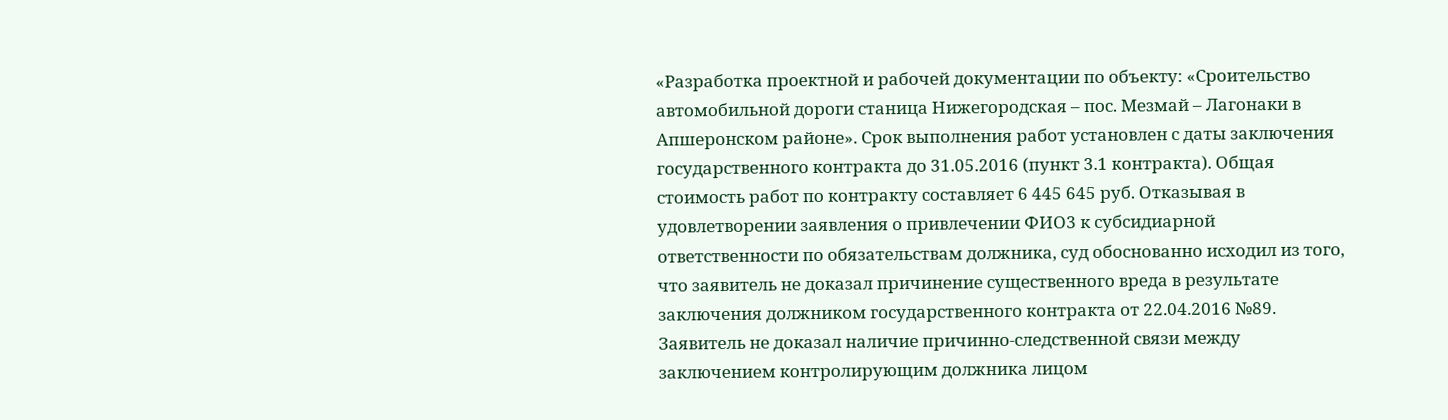«Разработка проектной и рабочей документации по объекту: «Сроительство автомобильной дороги станица Нижегородская – пос. Мезмай – Лагонаки в Апшеронском районе». Срок выполнения работ установлен с даты заключения государственного контракта до 31.05.2016 (пункт 3.1 контракта). Общая стоимость работ по контракту составляет 6 445 645 руб. Отказывая в удовлетворении заявления о привлечении ФИО3 к субсидиарной ответственности по обязательствам должника, суд обоснованно исходил из того, что заявитель не доказал причинение существенного вреда в результате заключения должником государственного контракта от 22.04.2016 №89. Заявитель не доказал наличие причинно-следственной связи между заключением контролирующим должника лицом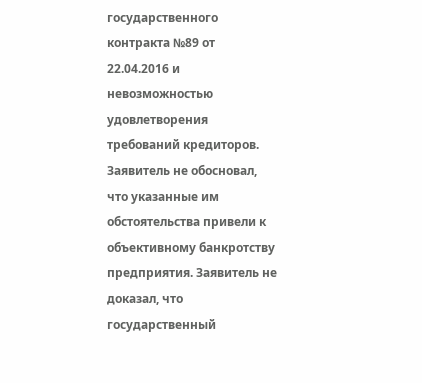государственного контракта №89 от 22.04.2016 и невозможностью удовлетворения требований кредиторов. Заявитель не обосновал, что указанные им обстоятельства привели к объективному банкротству предприятия. Заявитель не доказал, что государственный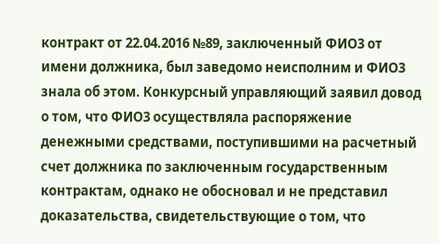контракт от 22.04.2016 №89, заключенный ФИО3 от имени должника, был заведомо неисполним и ФИО3 знала об этом. Конкурсный управляющий заявил довод о том, что ФИО3 осуществляла распоряжение денежными средствами, поступившими на расчетный счет должника по заключенным государственным контрактам, однако не обосновал и не представил доказательства, свидетельствующие о том, что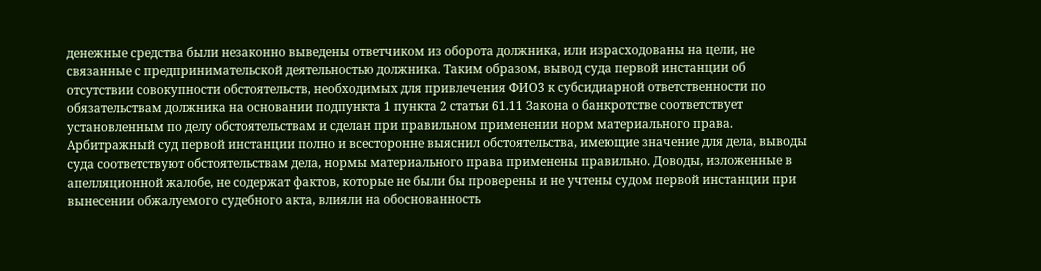денежные средства были незаконно выведены ответчиком из оборота должника, или израсходованы на цели, не связанные с предпринимательской деятельностью должника. Таким образом, вывод суда первой инстанции об отсутствии совокупности обстоятельств, необходимых для привлечения ФИО3 к субсидиарной ответственности по обязательствам должника на основании подпункта 1 пункта 2 статьи 61.11 Закона о банкротстве соответствует установленным по делу обстоятельствам и сделан при правильном применении норм материального права. Арбитражный суд первой инстанции полно и всесторонне выяснил обстоятельства, имеющие значение для дела, выводы суда соответствуют обстоятельствам дела, нормы материального права применены правильно. Доводы, изложенные в апелляционной жалобе, не содержат фактов, которые не были бы проверены и не учтены судом первой инстанции при вынесении обжалуемого судебного акта, влияли на обоснованность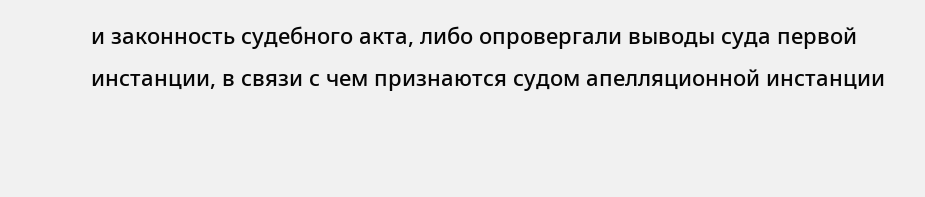и законность судебного акта, либо опровергали выводы суда первой инстанции, в связи с чем признаются судом апелляционной инстанции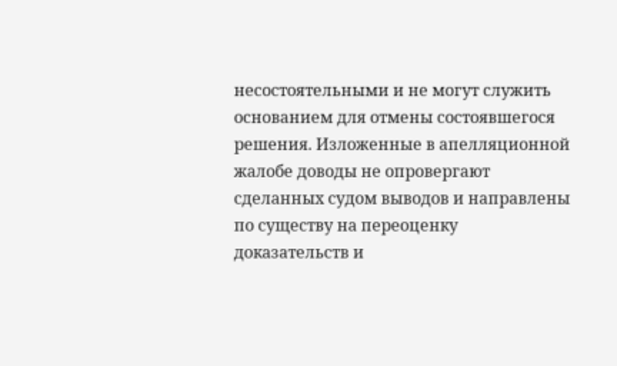несостоятельными и не могут служить основанием для отмены состоявшегося решения. Изложенные в апелляционной жалобе доводы не опровергают сделанных судом выводов и направлены по существу на переоценку доказательств и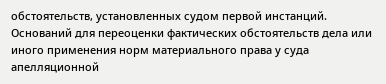обстоятельств, установленных судом первой инстанций. Оснований для переоценки фактических обстоятельств дела или иного применения норм материального права у суда апелляционной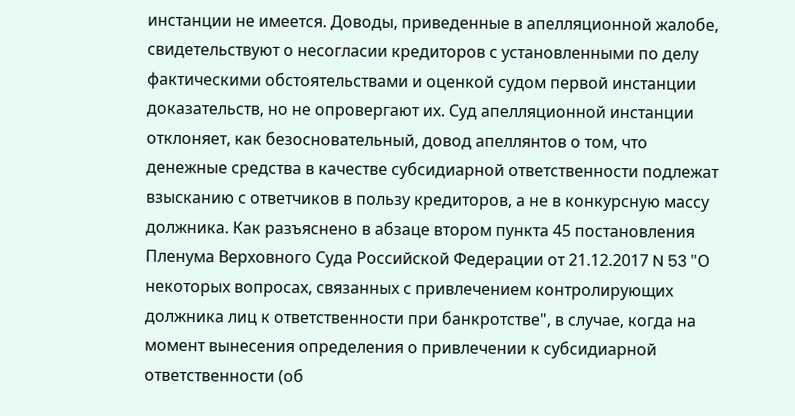инстанции не имеется. Доводы, приведенные в апелляционной жалобе, свидетельствуют о несогласии кредиторов с установленными по делу фактическими обстоятельствами и оценкой судом первой инстанции доказательств, но не опровергают их. Суд апелляционной инстанции отклоняет, как безосновательный, довод апеллянтов о том, что денежные средства в качестве субсидиарной ответственности подлежат взысканию с ответчиков в пользу кредиторов, а не в конкурсную массу должника. Как разъяснено в абзаце втором пункта 45 постановления Пленума Верховного Суда Российской Федерации от 21.12.2017 N 53 "О некоторых вопросах, связанных с привлечением контролирующих должника лиц к ответственности при банкротстве", в случае, когда на момент вынесения определения о привлечении к субсидиарной ответственности (об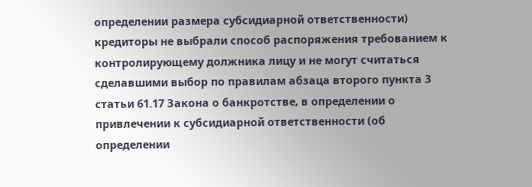определении размера субсидиарной ответственности) кредиторы не выбрали способ распоряжения требованием к контролирующему должника лицу и не могут считаться сделавшими выбор по правилам абзаца второго пункта 3 статьи 61.17 Закона о банкротстве, в определении о привлечении к субсидиарной ответственности (об определении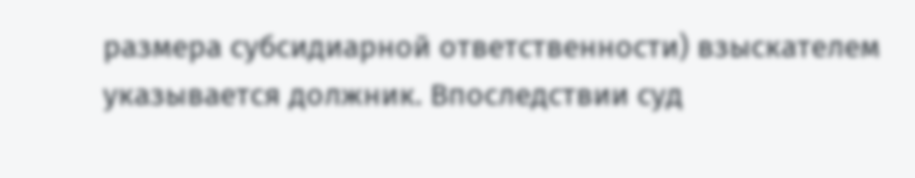размера субсидиарной ответственности) взыскателем указывается должник. Впоследствии суд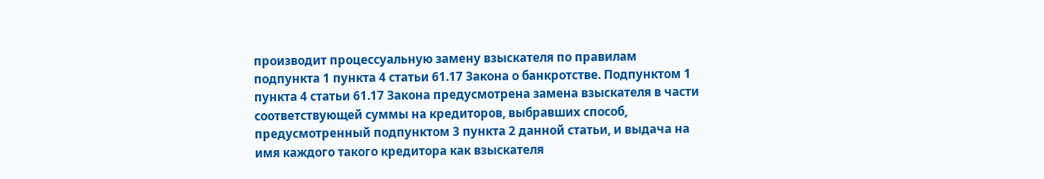производит процессуальную замену взыскателя по правилам подпункта 1 пункта 4 статьи 61.17 Закона о банкротстве. Подпунктом 1 пункта 4 статьи 61.17 Закона предусмотрена замена взыскателя в части соответствующей суммы на кредиторов, выбравших способ, предусмотренный подпунктом 3 пункта 2 данной статьи, и выдача на имя каждого такого кредитора как взыскателя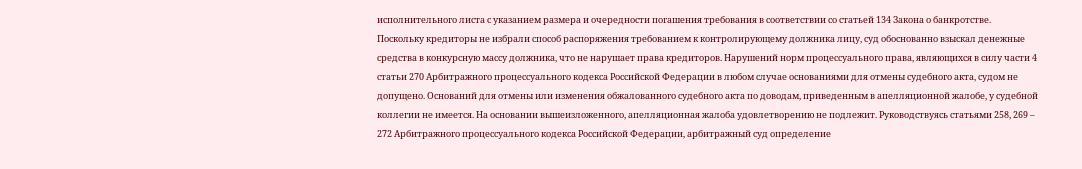исполнительного листа с указанием размера и очередности погашения требования в соответствии со статьей 134 Закона о банкротстве. Поскольку кредиторы не избрали способ распоряжения требованием к контролирующему должника лицу, суд обоснованно взыскал денежные средства в конкурсную массу должника, что не нарушает права кредиторов. Нарушений норм процессуального права, являющихся в силу части 4 статьи 270 Арбитражного процессуального кодекса Российской Федерации в любом случае основаниями для отмены судебного акта, судом не допущено. Оснований для отмены или изменения обжалованного судебного акта по доводам, приведенным в апелляционной жалобе, у судебной коллегии не имеется. На основании вышеизложенного, апелляционная жалоба удовлетворению не подлежит. Руководствуясь статьями 258, 269 – 272 Арбитражного процессуального кодекса Российской Федерации, арбитражный суд определение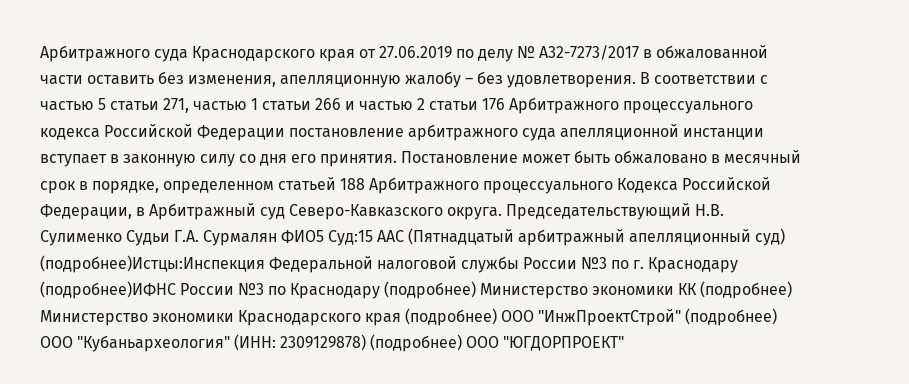Арбитражного суда Краснодарского края от 27.06.2019 по делу № А32-7273/2017 в обжалованной части оставить без изменения, апелляционную жалобу – без удовлетворения. В соответствии с частью 5 статьи 271, частью 1 статьи 266 и частью 2 статьи 176 Арбитражного процессуального кодекса Российской Федерации постановление арбитражного суда апелляционной инстанции вступает в законную силу со дня его принятия. Постановление может быть обжаловано в месячный срок в порядке, определенном статьей 188 Арбитражного процессуального Кодекса Российской Федерации, в Арбитражный суд Северо-Кавказского округа. Председательствующий Н.В. Сулименко Судьи Г.А. Сурмалян ФИО5 Суд:15 ААС (Пятнадцатый арбитражный апелляционный суд) (подробнее)Истцы:Инспекция Федеральной налоговой службы России №3 по г. Краснодару (подробнее)ИФНС России №3 по Краснодару (подробнее) Министерство экономики КК (подробнее) Министерство экономики Краснодарского края (подробнее) ООО "ИнжПроектСтрой" (подробнее) ООО "Кубаньархеология" (ИНН: 2309129878) (подробнее) ООО "ЮГДОРПРОЕКТ"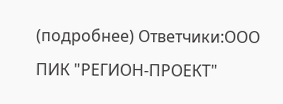(подробнее) Ответчики:ООО ПИК "РЕГИОН-ПРОЕКТ"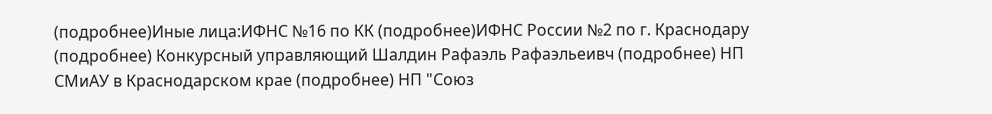(подробнее)Иные лица:ИФНС №16 по КК (подробнее)ИФНС России №2 по г. Краснодару (подробнее) Конкурсный управляющий Шалдин Рафаэль Рафаэльеивч (подробнее) НП СМиАУ в Краснодарском крае (подробнее) НП "Союз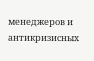менеджеров и антикризисных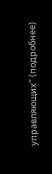управляющих" (подробнее)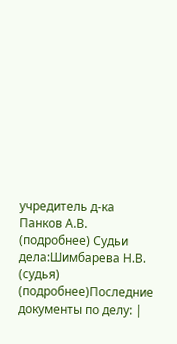учредитель д-ка Панков А.В. (подробнее) Судьи дела:Шимбарева Н.В. (судья) (подробнее)Последние документы по делу: |